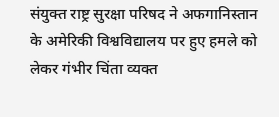संयुक्त राष्ट्र सुरक्षा परिषद ने अफगानिस्तान के अमेरिकी विश्वविद्यालय पर हुए हमले को लेकर गंभीर चिंता व्यक्त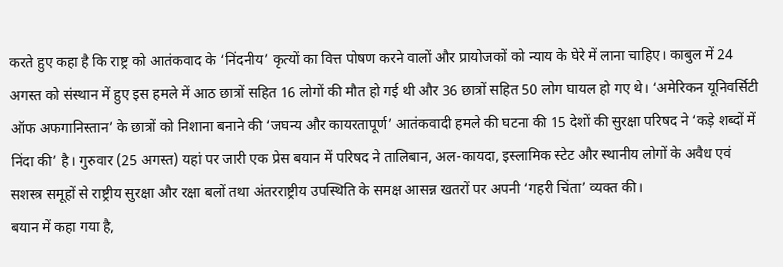करते हुए कहा है कि राष्ट्र को आतंकवाद के ‘निंदनीय’ कृत्यों का वित्त पोषण करने वालों और प्रायोजकों को न्याय के घेरे में लाना चाहिए। काबुल में 24 अगस्त को संस्थान में हुए इस हमले में आठ छात्रों सहित 16 लोगों की मौत हो गई थी और 36 छात्रों सहित 50 लोग घायल हो गए थे। ‘अमेरिकन यूनिवर्सिटी ऑफ अफगानिस्तान’ के छात्रों को निशाना बनाने की ‘जघन्य और कायरतापूर्ण’ आतंकवादी हमले की घटना की 15 देशों की सुरक्षा परिषद ने ‘कड़े शब्दों में निंदा की’ है। गुरुवार (25 अगस्त) यहां पर जारी एक प्रेस बयान में परिषद ने तालिबान, अल-कायदा, इस्लामिक स्टेट और स्थानीय लोगों के अवैध एवं सशस्त्र समूहों से राष्ट्रीय सुरक्षा और रक्षा बलों तथा अंतरराष्ट्रीय उपस्थिति के समक्ष आसन्न खतरों पर अपनी ‘गहरी चिंता’ व्यक्त की।
बयान में कहा गया है,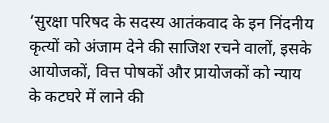‘सुरक्षा परिषद के सदस्य आतंकवाद के इन निंदनीय कृत्यों को अंजाम देने की साजिश रचने वालों, इसके आयोजकों, वित्त पोषकों और प्रायोजकों को न्याय के कटघरे में लाने की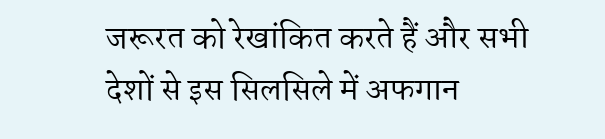जरूरत को रेखांकित करते हैं और सभी देशों से इस सिलसिले में अफगान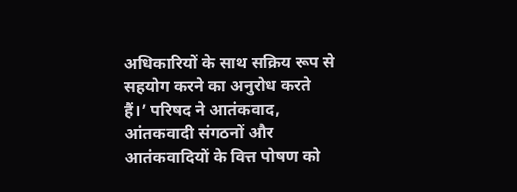अधिकारियों के साथ सक्रिय रूप से सहयोग करने का अनुरोध करते हैं।’ परिषद ने आतंकवाद, आंतकवादी संगठनों और आतंकवादियों के वित्त पोषण को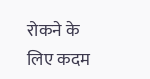रोकने के लिए कदम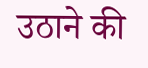उठाने की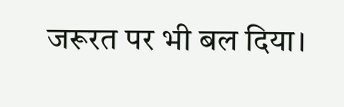जरूरत पर भी बल दिया।